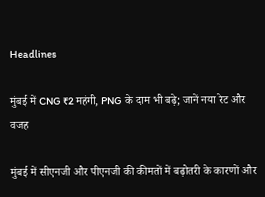Headlines

मुंबई में CNG ₹2 महंगी, PNG के दाम भी बढ़े; जानें नया रेट और वजह

मुंबई में सीएनजी और पीएनजी की कीमतों में बढ़ोतरी के कारणों और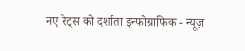नए रेट्स को दर्शाता इन्फोग्राफिक - न्यूज़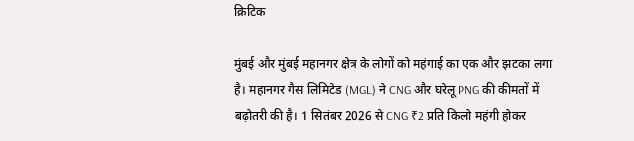क्रिटिक

मुंबई और मुंबई महानगर क्षेत्र के लोगों को महंगाई का एक और झटका लगा है। महानगर गैस लिमिटेड (MGL) ने CNG और घरेलू PNG की कीमतों में बढ़ोतरी की है। 1 सितंबर 2026 से CNG ₹2 प्रति किलो महंगी होकर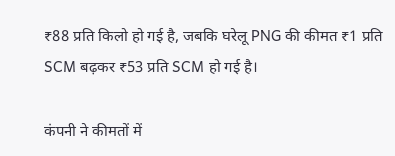₹88 प्रति किलो हो गई है, जबकि घरेलू PNG की कीमत ₹1 प्रति SCM बढ़कर ₹53 प्रति SCM हो गई है।

कंपनी ने कीमतों में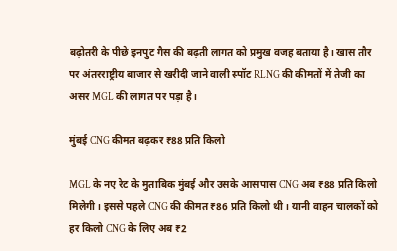बढ़ोतरी के पीछे इनपुट गैस की बढ़ती लागत को प्रमुख वजह बताया है। खास तौर पर अंतरराष्ट्रीय बाजार से खरीदी जाने वाली स्पॉट RLNG की कीमतों में तेजी का असर MGL की लागत पर पड़ा है।

मुंबई CNG कीमत बढ़कर ₹88 प्रति किलो

MGL के नए रेट के मुताबिक मुंबई और उसके आसपास CNG अब ₹88 प्रति किलो मिलेगी। इससे पहले CNG की कीमत ₹86 प्रति किलो थी। यानी वाहन चालकों को हर किलो CNG के लिए अब ₹2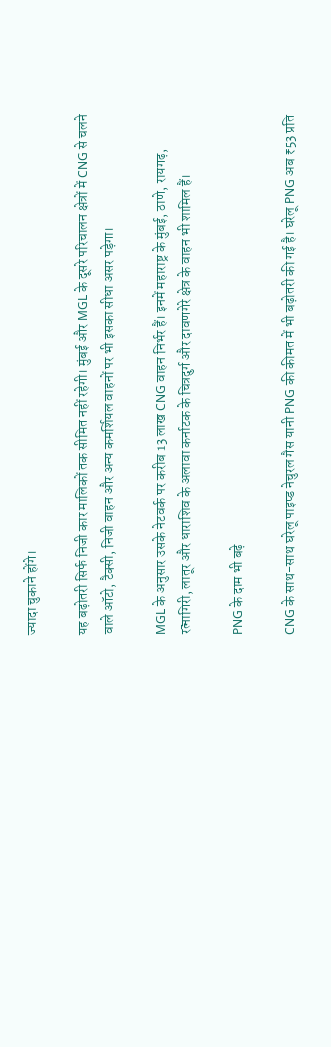ज्यादा चुकाने होंगे।

यह बढ़ोतरी सिर्फ निजी कार मालिकों तक सीमित नहीं रहेगी। मुंबई और MGL के दूसरे परिचालन क्षेत्रों में CNG से चलने वाले ऑटो, टैक्सी, निजी वाहन और अन्य कमर्शियल वाहनों पर भी इसका सीधा असर पड़ेगा।

MGL के अनुसार उसके नेटवर्क पर करीब 13 लाख CNG वाहन निर्भर हैं। इनमें महाराष्ट्र के मुंबई, ठाणे, रायगढ़, रत्नागिरी, लातूर और धाराशिव के अलावा कर्नाटक के चित्रदुर्ग और दावणगेरे क्षेत्र के वाहन भी शामिल हैं।

PNG के दाम भी बढ़े

CNG के साथ-साथ घरेलू पाइप्ड नेचुरल गैस यानी PNG की कीमत में भी बढ़ोतरी की गई है। घरेलू PNG अब ₹53 प्रति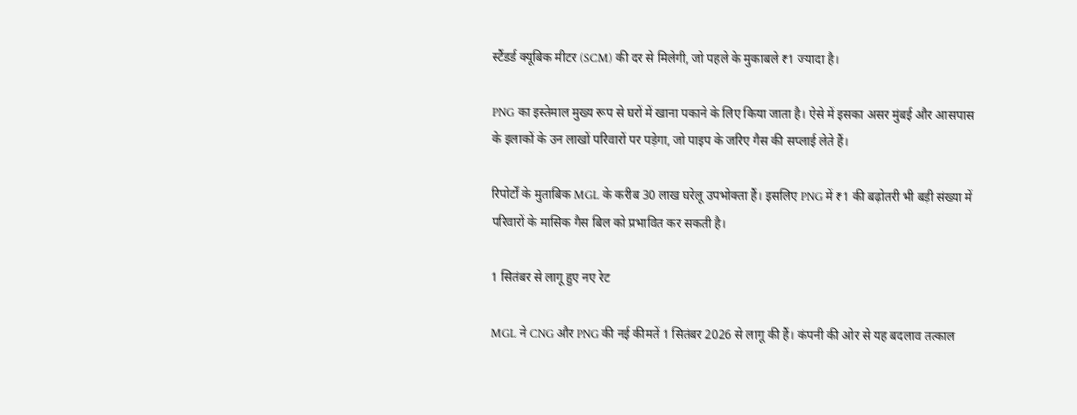स्टैंडर्ड क्यूबिक मीटर (SCM) की दर से मिलेगी, जो पहले के मुकाबले ₹1 ज्यादा है।

PNG का इस्तेमाल मुख्य रूप से घरों में खाना पकाने के लिए किया जाता है। ऐसे में इसका असर मुंबई और आसपास के इलाकों के उन लाखों परिवारों पर पड़ेगा, जो पाइप के जरिए गैस की सप्लाई लेते हैं।

रिपोर्टों के मुताबिक MGL के करीब 30 लाख घरेलू उपभोक्ता हैं। इसलिए PNG में ₹1 की बढ़ोतरी भी बड़ी संख्या में परिवारों के मासिक गैस बिल को प्रभावित कर सकती है।

1 सितंबर से लागू हुए नए रेट

MGL ने CNG और PNG की नई कीमतें 1 सितंबर 2026 से लागू की हैं। कंपनी की ओर से यह बदलाव तत्काल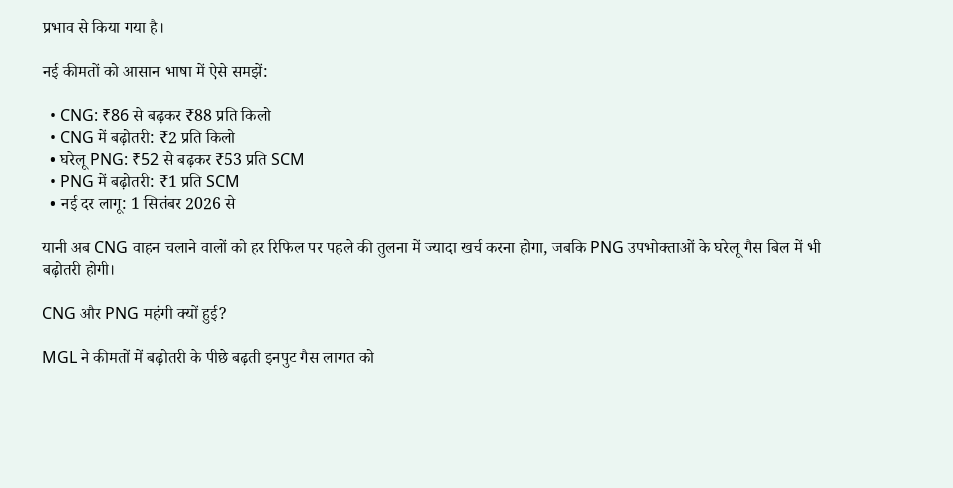प्रभाव से किया गया है।

नई कीमतों को आसान भाषा में ऐसे समझें:

  • CNG: ₹86 से बढ़कर ₹88 प्रति किलो
  • CNG में बढ़ोतरी: ₹2 प्रति किलो
  • घरेलू PNG: ₹52 से बढ़कर ₹53 प्रति SCM
  • PNG में बढ़ोतरी: ₹1 प्रति SCM
  • नई दर लागू: 1 सितंबर 2026 से

यानी अब CNG वाहन चलाने वालों को हर रिफिल पर पहले की तुलना में ज्यादा खर्च करना होगा, जबकि PNG उपभोक्ताओं के घरेलू गैस बिल में भी बढ़ोतरी होगी।

CNG और PNG महंगी क्यों हुई?

MGL ने कीमतों में बढ़ोतरी के पीछे बढ़ती इनपुट गैस लागत को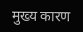मुख्य कारण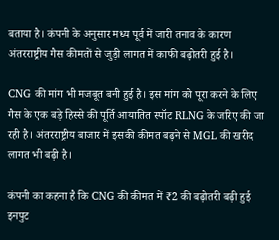बताया है। कंपनी के अनुसार मध्य पूर्व में जारी तनाव के कारण अंतरराष्ट्रीय गैस कीमतों से जुड़ी लागत में काफी बढ़ोतरी हुई है।

CNG की मांग भी मजबूत बनी हुई है। इस मांग को पूरा करने के लिए गैस के एक बड़े हिस्से की पूर्ति आयातित स्पॉट RLNG के जरिए की जा रही है। अंतरराष्ट्रीय बाजार में इसकी कीमत बढ़ने से MGL की खरीद लागत भी बढ़ी है।

कंपनी का कहना है कि CNG की कीमत में ₹2 की बढ़ोतरी बढ़ी हुई इनपुट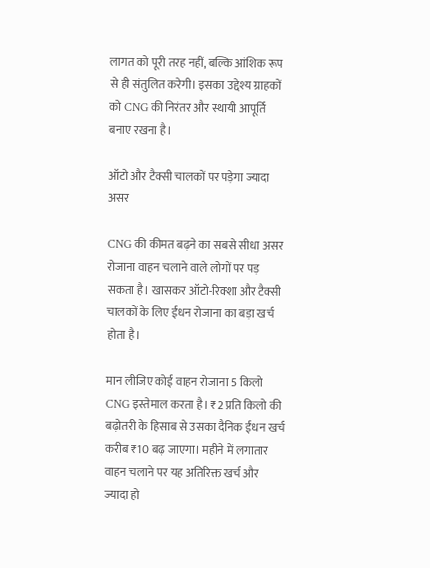लागत को पूरी तरह नहीं, बल्कि आंशिक रूप से ही संतुलित करेगी। इसका उद्देश्य ग्राहकों को CNG की निरंतर और स्थायी आपूर्ति बनाए रखना है।

ऑटो और टैक्सी चालकों पर पड़ेगा ज्यादा असर

CNG की कीमत बढ़ने का सबसे सीधा असर रोजाना वाहन चलाने वाले लोगों पर पड़ सकता है। खासकर ऑटो-रिक्शा और टैक्सी चालकों के लिए ईंधन रोजाना का बड़ा खर्च होता है।

मान लीजिए कोई वाहन रोजाना 5 किलो CNG इस्तेमाल करता है। ₹2 प्रति किलो की बढ़ोतरी के हिसाब से उसका दैनिक ईंधन खर्च करीब ₹10 बढ़ जाएगा। महीने में लगातार वाहन चलाने पर यह अतिरिक्त खर्च और ज्यादा हो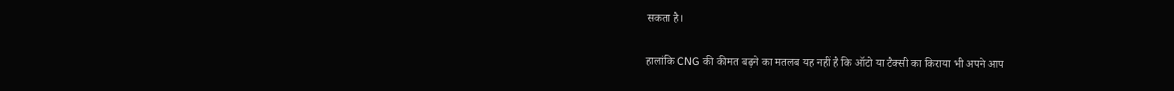सकता है।

हालांकि CNG की कीमत बढ़ने का मतलब यह नहीं है कि ऑटो या टैक्सी का किराया भी अपने आप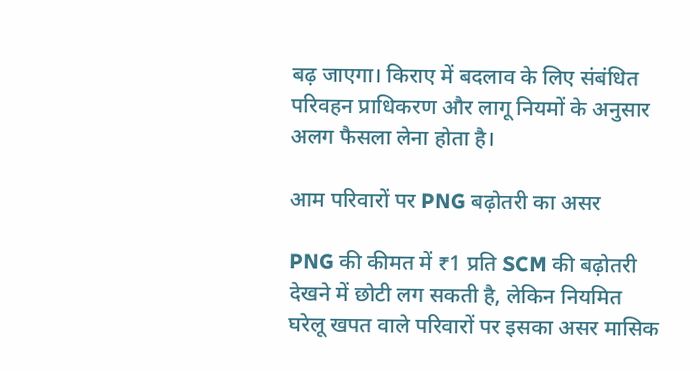बढ़ जाएगा। किराए में बदलाव के लिए संबंधित परिवहन प्राधिकरण और लागू नियमों के अनुसार अलग फैसला लेना होता है।

आम परिवारों पर PNG बढ़ोतरी का असर

PNG की कीमत में ₹1 प्रति SCM की बढ़ोतरी देखने में छोटी लग सकती है, लेकिन नियमित घरेलू खपत वाले परिवारों पर इसका असर मासिक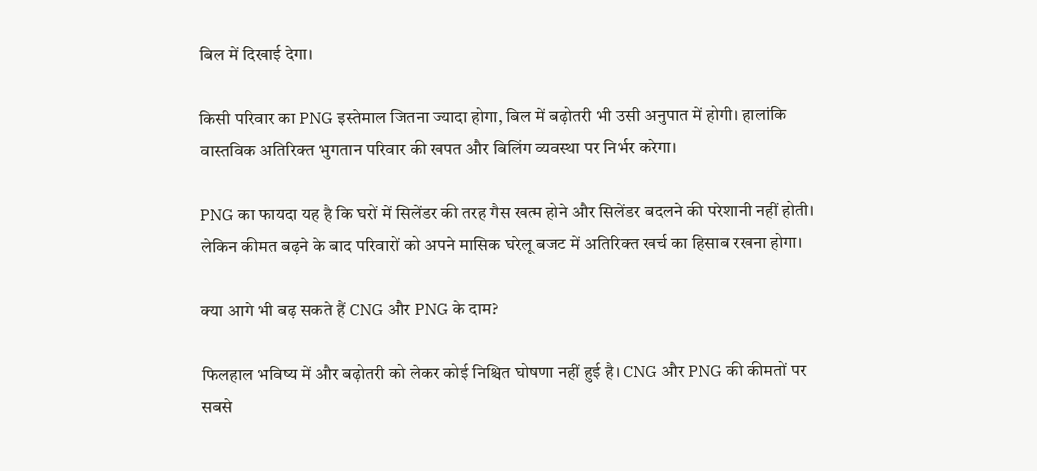बिल में दिखाई देगा।

किसी परिवार का PNG इस्तेमाल जितना ज्यादा होगा, बिल में बढ़ोतरी भी उसी अनुपात में होगी। हालांकि वास्तविक अतिरिक्त भुगतान परिवार की खपत और बिलिंग व्यवस्था पर निर्भर करेगा।

PNG का फायदा यह है कि घरों में सिलेंडर की तरह गैस खत्म होने और सिलेंडर बदलने की परेशानी नहीं होती। लेकिन कीमत बढ़ने के बाद परिवारों को अपने मासिक घरेलू बजट में अतिरिक्त खर्च का हिसाब रखना होगा।

क्या आगे भी बढ़ सकते हैं CNG और PNG के दाम?

फिलहाल भविष्य में और बढ़ोतरी को लेकर कोई निश्चित घोषणा नहीं हुई है। CNG और PNG की कीमतों पर सबसे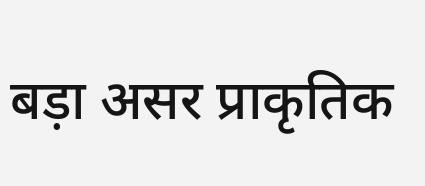बड़ा असर प्राकृतिक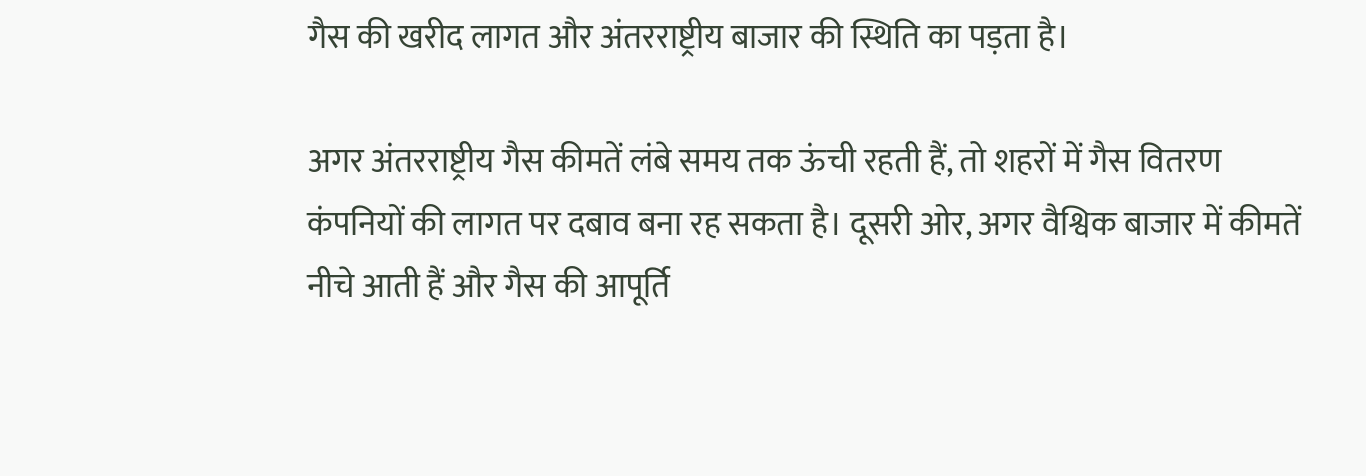गैस की खरीद लागत और अंतरराष्ट्रीय बाजार की स्थिति का पड़ता है।

अगर अंतरराष्ट्रीय गैस कीमतें लंबे समय तक ऊंची रहती हैं, तो शहरों में गैस वितरण कंपनियों की लागत पर दबाव बना रह सकता है। दूसरी ओर, अगर वैश्विक बाजार में कीमतें नीचे आती हैं और गैस की आपूर्ति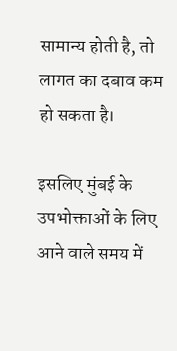सामान्य होती है, तो लागत का दबाव कम हो सकता है।

इसलिए मुंबई के उपभोक्ताओं के लिए आने वाले समय में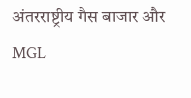अंतरराष्ट्रीय गैस बाजार और MGL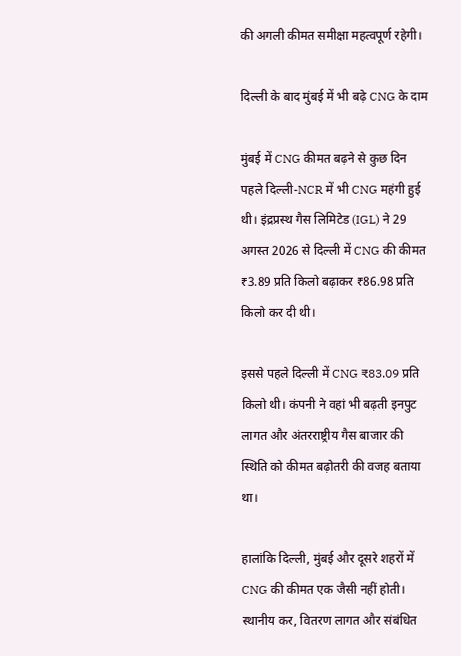की अगली कीमत समीक्षा महत्वपूर्ण रहेगी।

दिल्ली के बाद मुंबई में भी बढ़े CNG के दाम

मुंबई में CNG कीमत बढ़ने से कुछ दिन पहले दिल्ली-NCR में भी CNG महंगी हुई थी। इंद्रप्रस्थ गैस लिमिटेड (IGL) ने 29 अगस्त 2026 से दिल्ली में CNG की कीमत ₹3.89 प्रति किलो बढ़ाकर ₹86.98 प्रति किलो कर दी थी।

इससे पहले दिल्ली में CNG ₹83.09 प्रति किलो थी। कंपनी ने वहां भी बढ़ती इनपुट लागत और अंतरराष्ट्रीय गैस बाजार की स्थिति को कीमत बढ़ोतरी की वजह बताया था।

हालांकि दिल्ली, मुंबई और दूसरे शहरों में CNG की कीमत एक जैसी नहीं होती। स्थानीय कर, वितरण लागत और संबंधित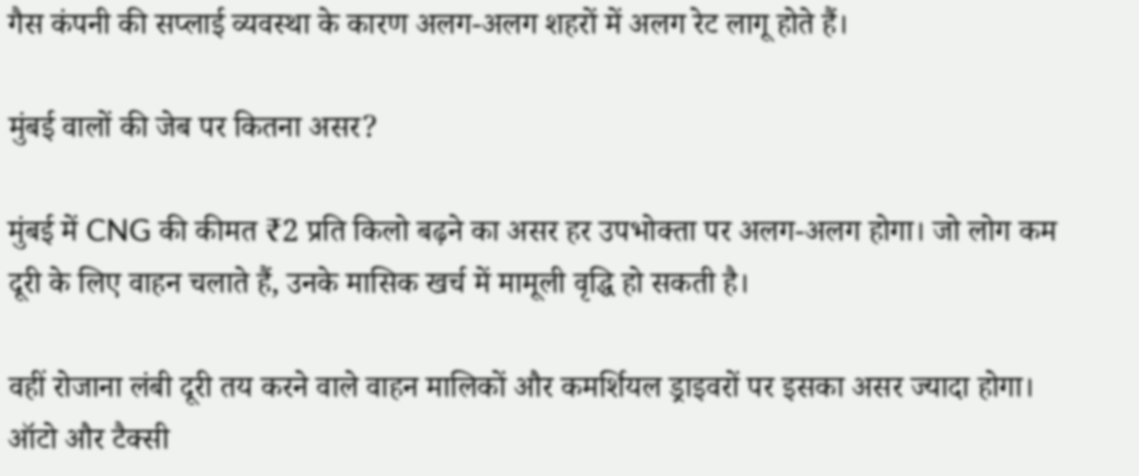गैस कंपनी की सप्लाई व्यवस्था के कारण अलग-अलग शहरों में अलग रेट लागू होते हैं।

मुंबई वालों की जेब पर कितना असर?

मुंबई में CNG की कीमत ₹2 प्रति किलो बढ़ने का असर हर उपभोक्ता पर अलग-अलग होगा। जो लोग कम दूरी के लिए वाहन चलाते हैं, उनके मासिक खर्च में मामूली वृद्धि हो सकती है।

वहीं रोजाना लंबी दूरी तय करने वाले वाहन मालिकों और कमर्शियल ड्राइवरों पर इसका असर ज्यादा होगा। ऑटो और टैक्सी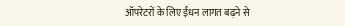ऑपरेटरों के लिए ईंधन लागत बढ़ने से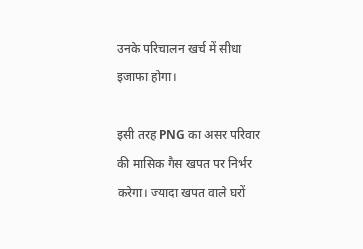उनके परिचालन खर्च में सीधा इजाफा होगा।

इसी तरह PNG का असर परिवार की मासिक गैस खपत पर निर्भर करेगा। ज्यादा खपत वाले घरों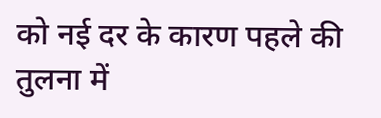को नई दर के कारण पहले की तुलना में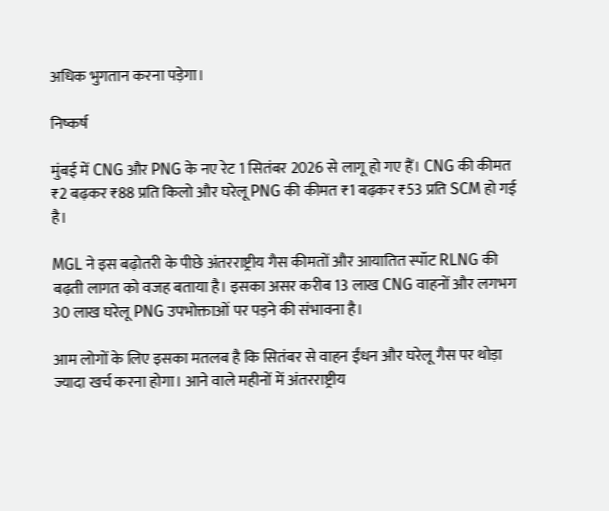अधिक भुगतान करना पड़ेगा।

निष्कर्ष

मुंबई में CNG और PNG के नए रेट 1 सितंबर 2026 से लागू हो गए हैं। CNG की कीमत ₹2 बढ़कर ₹88 प्रति किलो और घरेलू PNG की कीमत ₹1 बढ़कर ₹53 प्रति SCM हो गई है।

MGL ने इस बढ़ोतरी के पीछे अंतरराष्ट्रीय गैस कीमतों और आयातित स्पॉट RLNG की बढ़ती लागत को वजह बताया है। इसका असर करीब 13 लाख CNG वाहनों और लगभग 30 लाख घरेलू PNG उपभोक्ताओं पर पड़ने की संभावना है।

आम लोगों के लिए इसका मतलब है कि सितंबर से वाहन ईंधन और घरेलू गैस पर थोड़ा ज्यादा खर्च करना होगा। आने वाले महीनों में अंतरराष्ट्रीय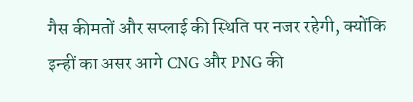गैस कीमतों और सप्लाई की स्थिति पर नजर रहेगी, क्योंकि इन्हीं का असर आगे CNG और PNG की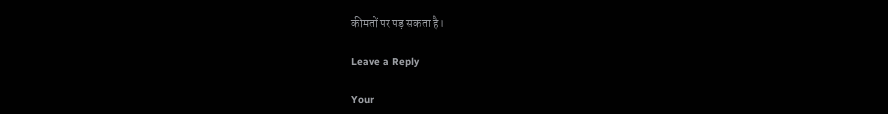कीमतों पर पड़ सकता है।

Leave a Reply

Your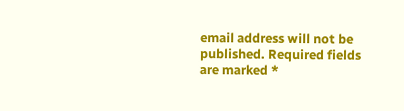email address will not be published. Required fields are marked *